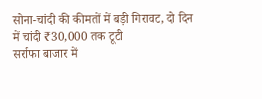सोना-चांदी की कीमतों में बड़ी गिरावट, दो दिन में चांदी ₹30,000 तक टूटी
सर्राफा बाजार में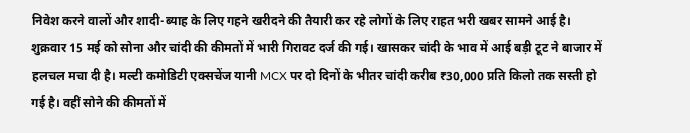निवेश करने वालों और शादी-ब्याह के लिए गहने खरीदने की तैयारी कर रहे लोगों के लिए राहत भरी खबर सामने आई है। शुक्रवार 15 मई को सोना और चांदी की कीमतों में भारी गिरावट दर्ज की गई। खासकर चांदी के भाव में आई बड़ी टूट ने बाजार में हलचल मचा दी है। मल्टी कमोडिटी एक्सचेंज यानी MCX पर दो दिनों के भीतर चांदी करीब ₹30,000 प्रति किलो तक सस्ती हो गई है। वहीं सोने की कीमतों में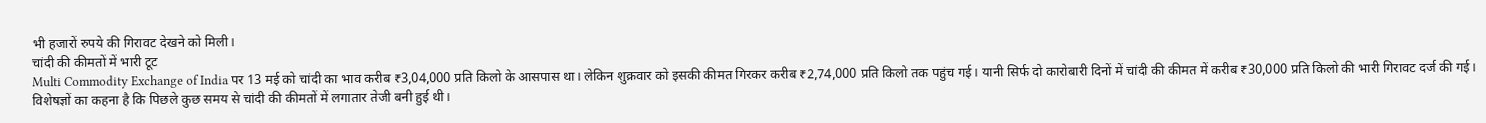भी हजारों रुपये की गिरावट देखने को मिली।
चांदी की कीमतों में भारी टूट
Multi Commodity Exchange of India पर 13 मई को चांदी का भाव करीब ₹3,04,000 प्रति किलो के आसपास था। लेकिन शुक्रवार को इसकी कीमत गिरकर करीब ₹2,74,000 प्रति किलो तक पहुंच गई। यानी सिर्फ दो कारोबारी दिनों में चांदी की कीमत में करीब ₹30,000 प्रति किलो की भारी गिरावट दर्ज की गई।
विशेषज्ञों का कहना है कि पिछले कुछ समय से चांदी की कीमतों में लगातार तेजी बनी हुई थी।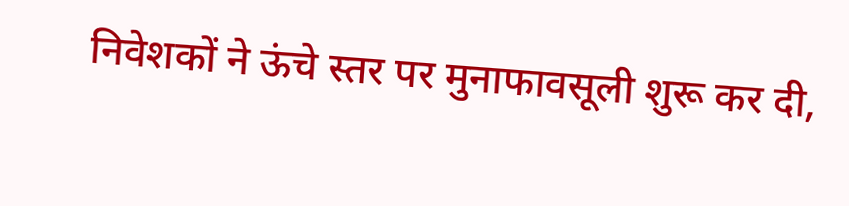निवेशकों ने ऊंचे स्तर पर मुनाफावसूली शुरू कर दी,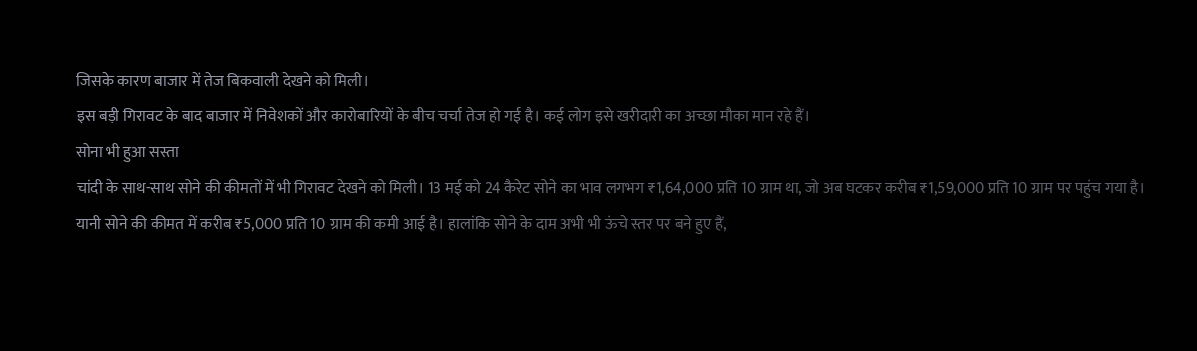जिसके कारण बाजार में तेज बिकवाली देखने को मिली।
इस बड़ी गिरावट के बाद बाजार में निवेशकों और कारोबारियों के बीच चर्चा तेज हो गई है। कई लोग इसे खरीदारी का अच्छा मौका मान रहे हैं।
सोना भी हुआ सस्ता
चांदी के साथ-साथ सोने की कीमतों में भी गिरावट देखने को मिली। 13 मई को 24 कैरेट सोने का भाव लगभग ₹1,64,000 प्रति 10 ग्राम था, जो अब घटकर करीब ₹1,59,000 प्रति 10 ग्राम पर पहुंच गया है।
यानी सोने की कीमत में करीब ₹5,000 प्रति 10 ग्राम की कमी आई है। हालांकि सोने के दाम अभी भी ऊंचे स्तर पर बने हुए हैं,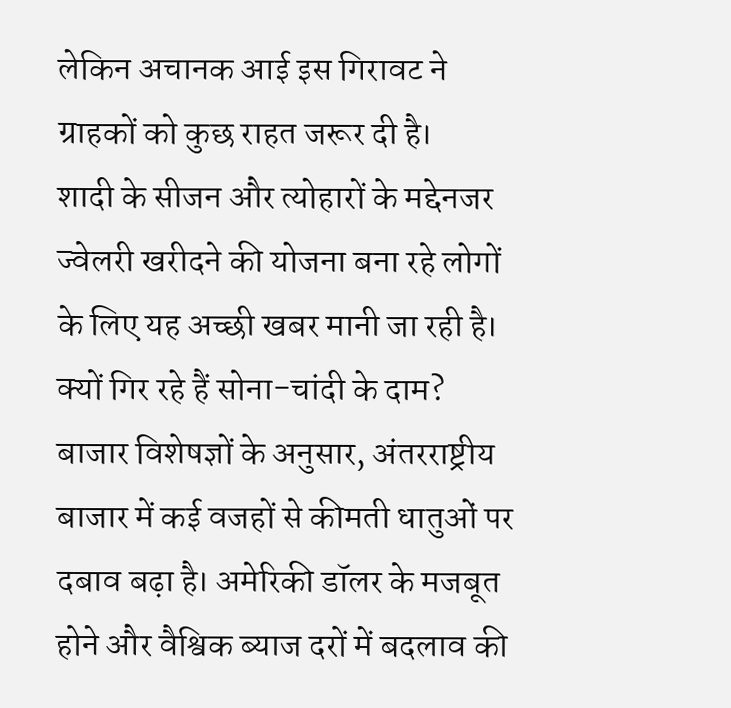लेकिन अचानक आई इस गिरावट ने ग्राहकों को कुछ राहत जरूर दी है।
शादी के सीजन और त्योहारों के मद्देनजर ज्वेलरी खरीदने की योजना बना रहे लोगों के लिए यह अच्छी खबर मानी जा रही है।
क्यों गिर रहे हैं सोना-चांदी के दाम?
बाजार विशेषज्ञों के अनुसार, अंतरराष्ट्रीय बाजार में कई वजहों से कीमती धातुओं पर दबाव बढ़ा है। अमेरिकी डॉलर के मजबूत होने और वैश्विक ब्याज दरों में बदलाव की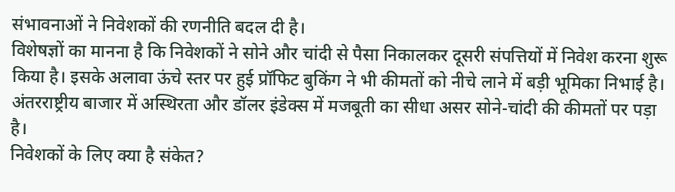संभावनाओं ने निवेशकों की रणनीति बदल दी है।
विशेषज्ञों का मानना है कि निवेशकों ने सोने और चांदी से पैसा निकालकर दूसरी संपत्तियों में निवेश करना शुरू किया है। इसके अलावा ऊंचे स्तर पर हुई प्रॉफिट बुकिंग ने भी कीमतों को नीचे लाने में बड़ी भूमिका निभाई है।
अंतरराष्ट्रीय बाजार में अस्थिरता और डॉलर इंडेक्स में मजबूती का सीधा असर सोने-चांदी की कीमतों पर पड़ा है।
निवेशकों के लिए क्या है संकेत?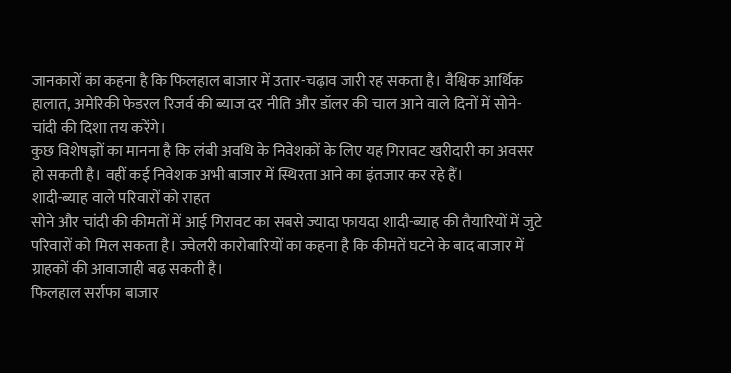जानकारों का कहना है कि फिलहाल बाजार में उतार-चढ़ाव जारी रह सकता है। वैश्विक आर्थिक हालात, अमेरिकी फेडरल रिजर्व की ब्याज दर नीति और डॉलर की चाल आने वाले दिनों में सोने-चांदी की दिशा तय करेंगे।
कुछ विशेषज्ञों का मानना है कि लंबी अवधि के निवेशकों के लिए यह गिरावट खरीदारी का अवसर हो सकती है। वहीं कई निवेशक अभी बाजार में स्थिरता आने का इंतजार कर रहे हैं।
शादी-ब्याह वाले परिवारों को राहत
सोने और चांदी की कीमतों में आई गिरावट का सबसे ज्यादा फायदा शादी-ब्याह की तैयारियों में जुटे परिवारों को मिल सकता है। ज्वेलरी कारोबारियों का कहना है कि कीमतें घटने के बाद बाजार में ग्राहकों की आवाजाही बढ़ सकती है।
फिलहाल सर्राफा बाजार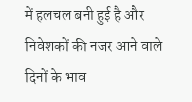में हलचल बनी हुई है और निवेशकों की नजर आने वाले दिनों के भाव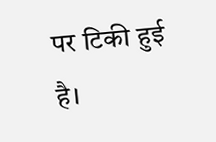पर टिकी हुई है।